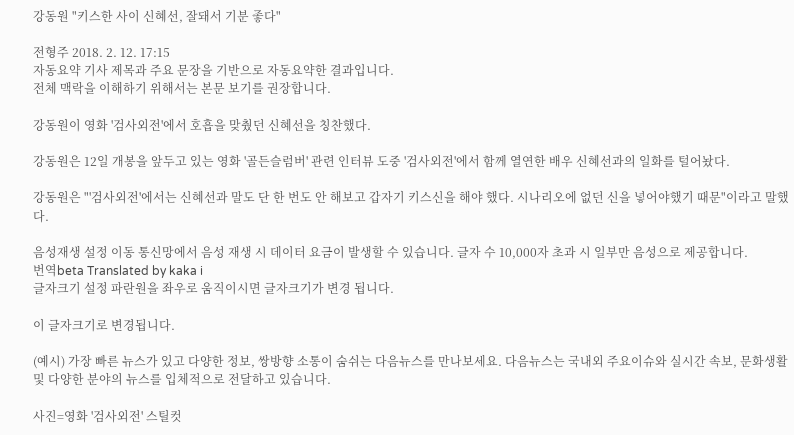강동원 "키스한 사이 신혜선, 잘돼서 기분 좋다"

전형주 2018. 2. 12. 17:15
자동요약 기사 제목과 주요 문장을 기반으로 자동요약한 결과입니다.
전체 맥락을 이해하기 위해서는 본문 보기를 권장합니다.

강동원이 영화 '검사외전'에서 호흡을 맞췄던 신혜선을 칭찬했다.

강동원은 12일 개봉을 앞두고 있는 영화 '골든슬럼버' 관련 인터뷰 도중 '검사외전'에서 함께 열연한 배우 신혜선과의 일화를 털어놨다.

강동원은 "'검사외전'에서는 신혜선과 말도 단 한 번도 안 해보고 갑자기 키스신을 해야 했다. 시나리오에 없던 신을 넣어야했기 때문"이라고 말했다.

음성재생 설정 이동 통신망에서 음성 재생 시 데이터 요금이 발생할 수 있습니다. 글자 수 10,000자 초과 시 일부만 음성으로 제공합니다.
번역beta Translated by kaka i
글자크기 설정 파란원을 좌우로 움직이시면 글자크기가 변경 됩니다.

이 글자크기로 변경됩니다.

(예시) 가장 빠른 뉴스가 있고 다양한 정보, 쌍방향 소통이 숨쉬는 다음뉴스를 만나보세요. 다음뉴스는 국내외 주요이슈와 실시간 속보, 문화생활 및 다양한 분야의 뉴스를 입체적으로 전달하고 있습니다.

사진=영화 '검사외전' 스틸컷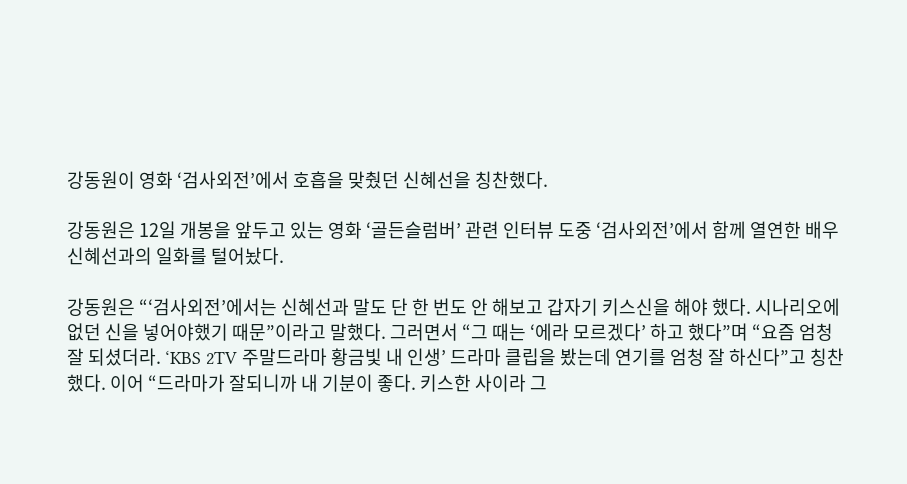강동원이 영화 ‘검사외전’에서 호흡을 맞췄던 신혜선을 칭찬했다.

강동원은 12일 개봉을 앞두고 있는 영화 ‘골든슬럼버’ 관련 인터뷰 도중 ‘검사외전’에서 함께 열연한 배우 신혜선과의 일화를 털어놨다.

강동원은 “‘검사외전’에서는 신혜선과 말도 단 한 번도 안 해보고 갑자기 키스신을 해야 했다. 시나리오에 없던 신을 넣어야했기 때문”이라고 말했다. 그러면서 “그 때는 ‘에라 모르겠다’ 하고 했다”며 “요즘 엄청 잘 되셨더라. ‘KBS 2TV 주말드라마 황금빛 내 인생’ 드라마 클립을 봤는데 연기를 엄청 잘 하신다”고 칭찬했다. 이어 “드라마가 잘되니까 내 기분이 좋다. 키스한 사이라 그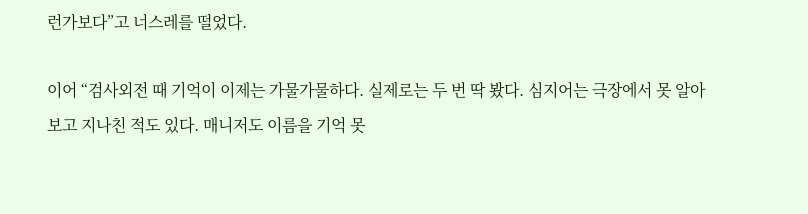런가보다”고 너스레를 떨었다.

이어 “검사외전 때 기억이 이제는 가물가물하다. 실제로는 두 번 딱 봤다. 심지어는 극장에서 못 알아보고 지나친 적도 있다. 매니저도 이름을 기억 못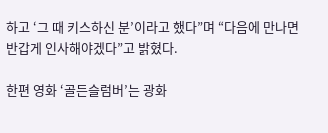하고 ‘그 때 키스하신 분’이라고 했다”며 “다음에 만나면 반갑게 인사해야겠다”고 밝혔다.

한편 영화 ‘골든슬럼버’는 광화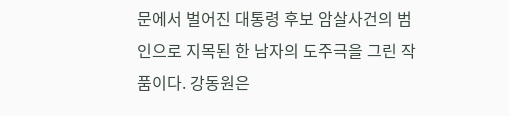문에서 벌어진 대통령 후보 암살사건의 범인으로 지목된 한 남자의 도주극을 그린 작품이다. 강동원은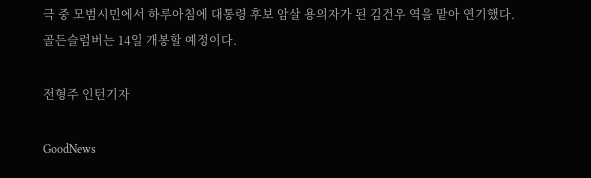극 중 모범시민에서 하루아침에 대통령 후보 암살 용의자가 된 김건우 역을 맡아 연기했다. 골든슬럼버는 14일 개봉할 예정이다.

전형주 인턴기자

GoodNews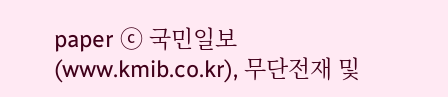paper ⓒ 국민일보(www.kmib.co.kr), 무단전재 및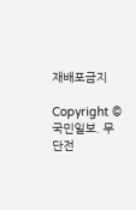재배포금지

Copyright © 국민일보. 무단전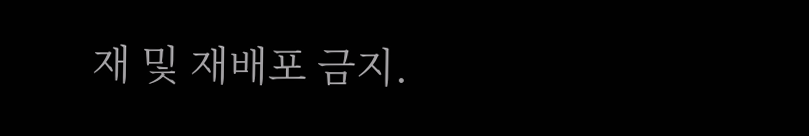재 및 재배포 금지.